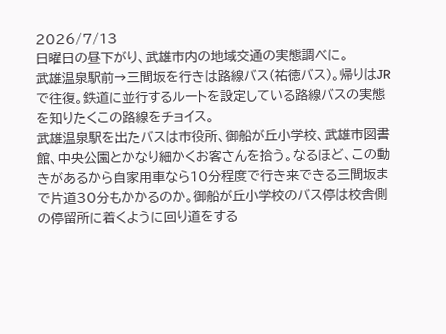2026/7/13
日曜日の昼下がり、武雄市内の地域交通の実態調べに。
武雄温泉駅前→三間坂を行きは路線バス(祐徳バス)。帰りはJRで往復。鉄道に並行するルートを設定している路線バスの実態を知りたくこの路線をチョイス。
武雄温泉駅を出たバスは市役所、御船が丘小学校、武雄市図書館、中央公園とかなり細かくお客さんを拾う。なるほど、この動きがあるから自家用車なら10分程度で行き来できる三間坂まで片道30分もかかるのか。御船が丘小学校のバス停は校舎側の停留所に着くように回り道をする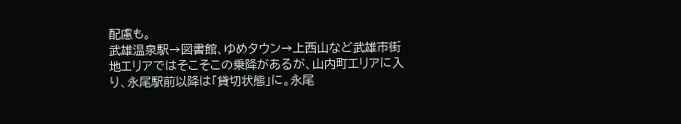配慮も。
武雄温泉駅→図書館、ゆめタウン→上西山など武雄市街地エリアではそこそこの乗降があるが、山内町エリアに入り、永尾駅前以降は「貸切状態」に。永尾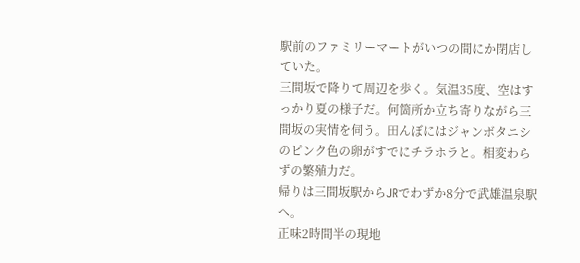駅前のファミリーマートがいつの間にか閉店していた。
三間坂で降りて周辺を歩く。気温35度、空はすっかり夏の様子だ。何箇所か立ち寄りながら三間坂の実情を伺う。田んぼにはジャンボタニシのピンク色の卵がすでにチラホラと。相変わらずの繁殖力だ。
帰りは三間坂駅からJRでわずか8分で武雄温泉駅へ。
正味2時間半の現地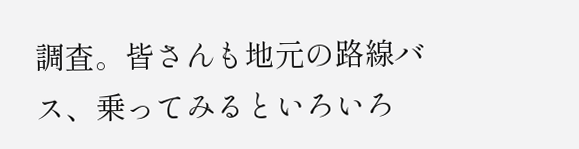調査。皆さんも地元の路線バス、乗ってみるといろいろ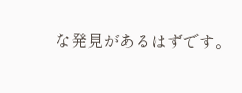な発見があるはずです。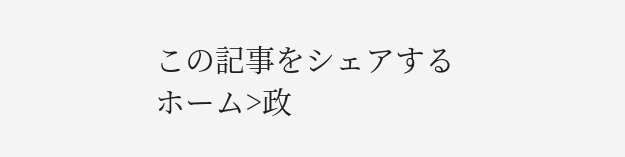この記事をシェアする
ホーム>政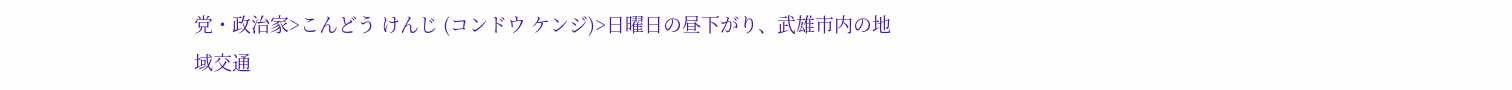党・政治家>こんどう けんじ (コンドウ ケンジ)>日曜日の昼下がり、武雄市内の地域交通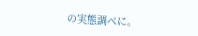の実態調べに。